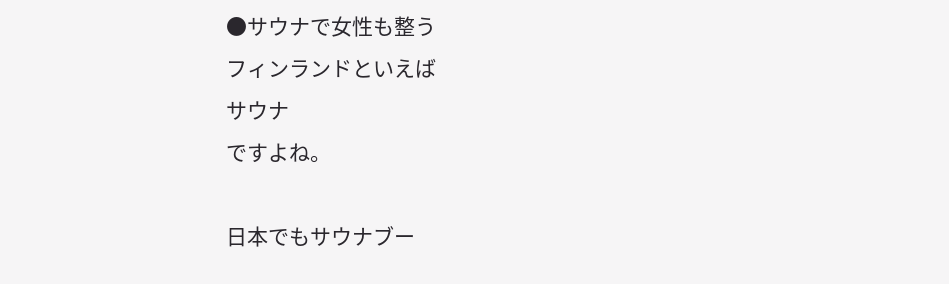●サウナで女性も整う
フィンランドといえば
サウナ
ですよね。

日本でもサウナブー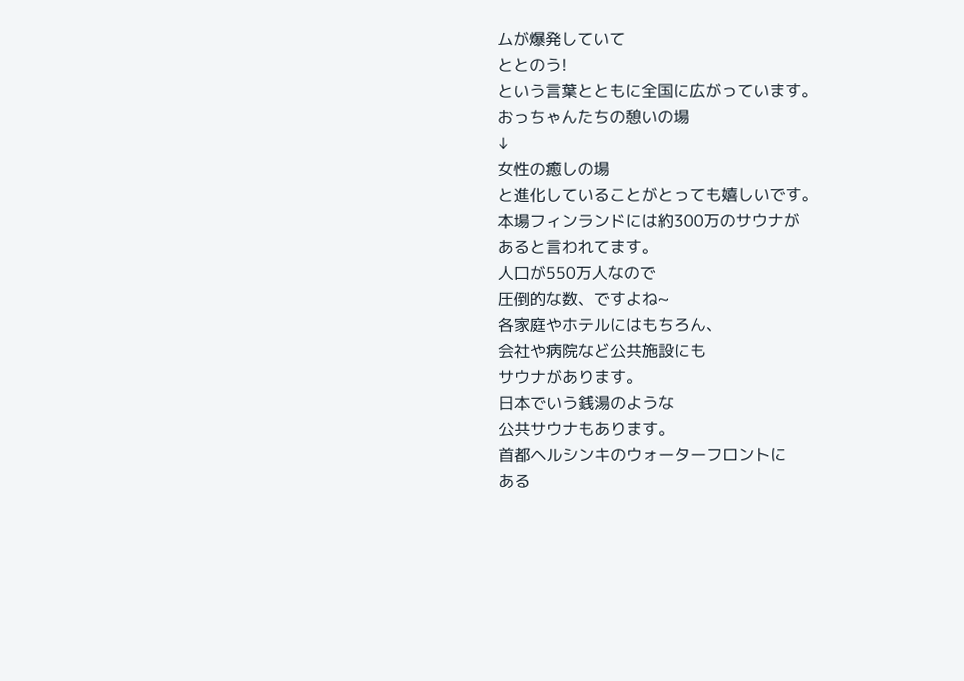ムが爆発していて
ととのう!
という言葉とともに全国に広がっています。
おっちゃんたちの憩いの場
↓
女性の癒しの場
と進化していることがとっても嬉しいです。
本場フィンランドには約300万のサウナが
あると言われてます。
人口が550万人なので
圧倒的な数、ですよね~
各家庭やホテルにはもちろん、
会社や病院など公共施設にも
サウナがあります。
日本でいう銭湯のような
公共サウナもあります。
首都ヘルシンキのウォーターフロントに
ある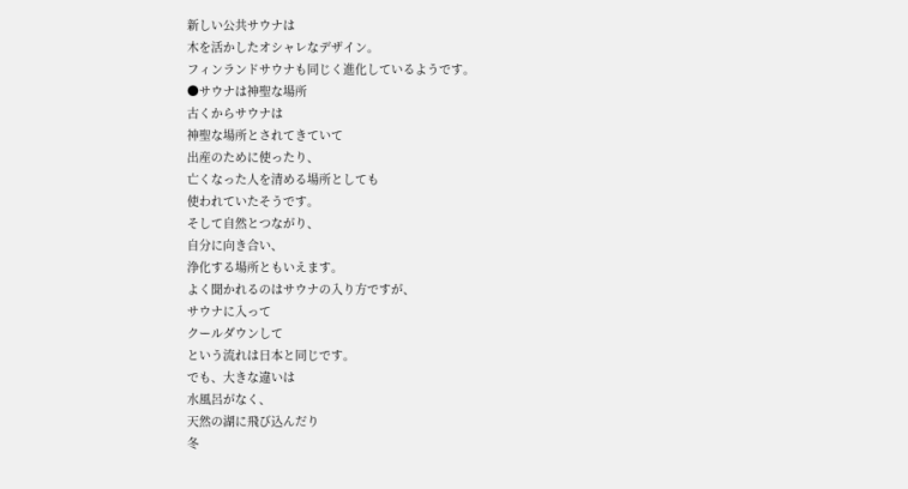新しい公共サウナは
木を活かしたオシャレなデザイン。
フィンランドサウナも同じく進化しているようです。
●サウナは神聖な場所
古くからサウナは
神聖な場所とされてきていて
出産のために使ったり、
亡くなった人を清める場所としても
使われていたそうです。
そして自然とつながり、
自分に向き合い、
浄化する場所ともいえます。
よく聞かれるのはサウナの入り方ですが、
サウナに入って
クールダウンして
という流れは日本と同じです。
でも、大きな違いは
水風呂がなく、
天然の湖に飛び込んだり
冬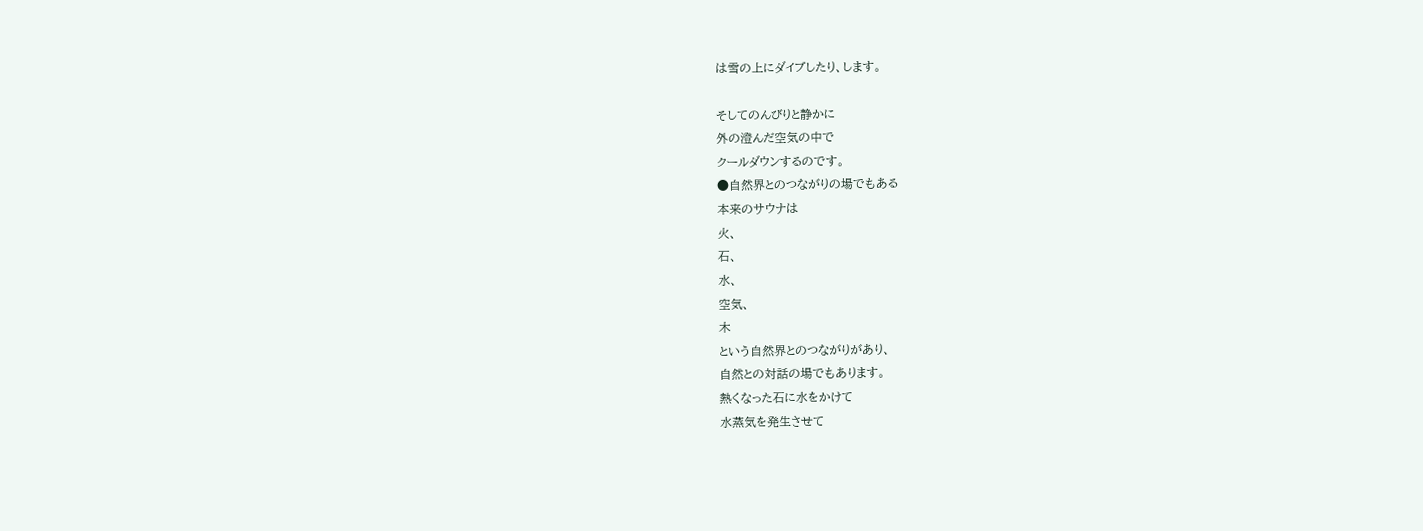は雪の上にダイブしたり、します。

そしてのんびりと静かに
外の澄んだ空気の中で
クールダウンするのです。
●自然界とのつながりの場でもある
本来のサウナは
火、
石、
水、
空気、
木
という自然界とのつながりがあり、
自然との対話の場でもあります。
熱くなった石に水をかけて
水蒸気を発生させて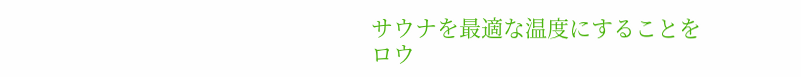サウナを最適な温度にすることを
ロウ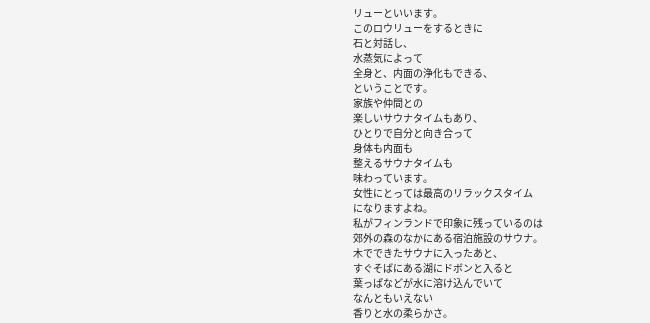リューといいます。
このロウリューをするときに
石と対話し、
水蒸気によって
全身と、内面の浄化もできる、
ということです。
家族や仲間との
楽しいサウナタイムもあり、
ひとりで自分と向き合って
身体も内面も
整えるサウナタイムも
味わっています。
女性にとっては最高のリラックスタイム
になりますよね。
私がフィンランドで印象に残っているのは
郊外の森のなかにある宿泊施設のサウナ。
木でできたサウナに入ったあと、
すぐそばにある湖にドボンと入ると
葉っぱなどが水に溶け込んでいて
なんともいえない
香りと水の柔らかさ。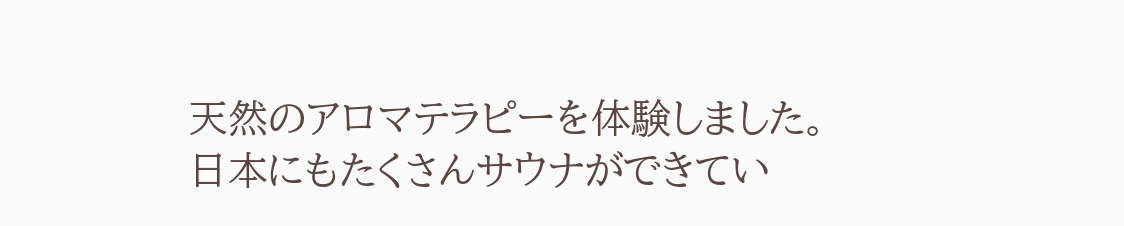天然のアロマテラピーを体験しました。
日本にもたくさんサウナができてい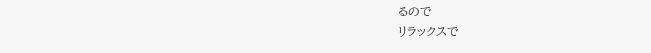るので
リラックスで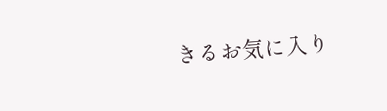きるお気に入り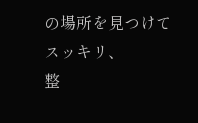の場所を見つけて
スッキリ、
整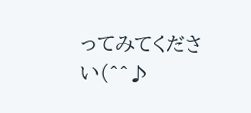ってみてください(^^♪